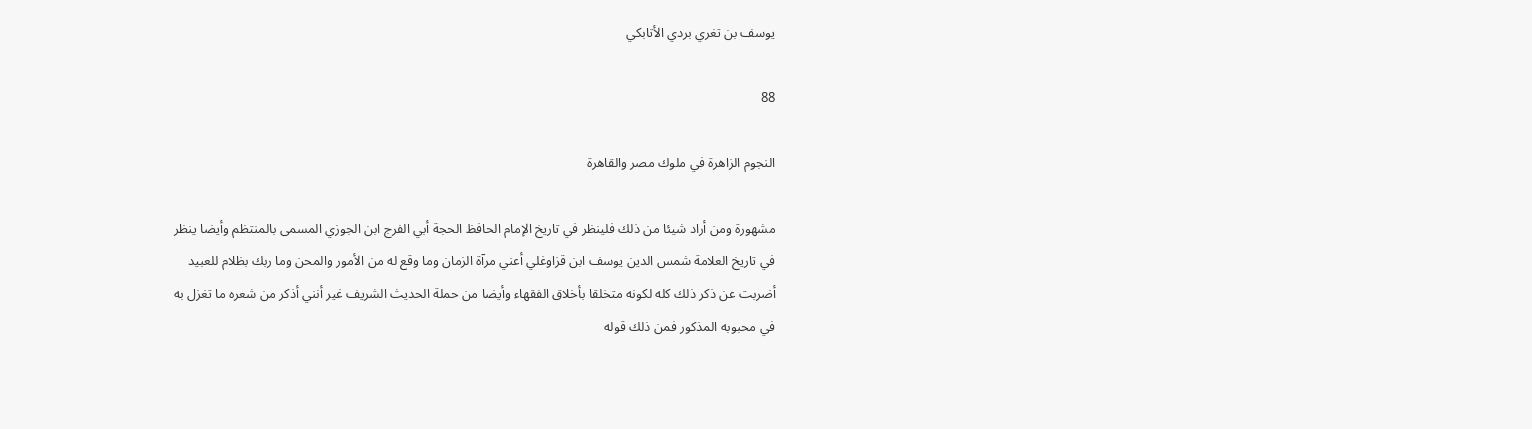يوسف بن تغري بردي الأتابكي

88

النجوم الزاهرة في ملوك مصر والقاهرة

مشهورة ومن أراد شيئا من ذلك فلينظر في تاريخ الإمام الحافظ الحجة أبي الفرج ابن الجوزي المسمى بالمنتظم وأيضا ينظر في تاريخ العلامة شمس الدين يوسف ابن قزاوغلي أعني مرآة الزمان وما وقع له من الأمور والمحن وما ربك بظلام للعبيد أضربت عن ذكر ذلك كله لكونه متخلقا بأخلاق الفقهاء وأيضا من حملة الحديث الشريف غير أنني أذكر من شعره ما تغزل به في محبوبه المذكور فمن ذلك قوله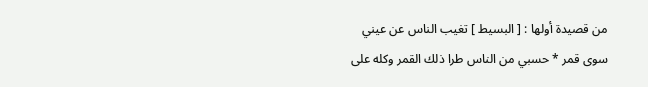من قصيدة أولها : [ البسيط ] تغيب الناس عن عيني سوى قمر * حسبي من الناس طرا ذلك القمر وكله على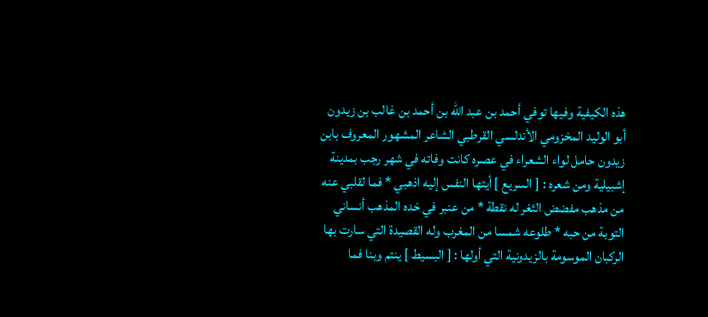هذه الكيفية وفيها توفي أحمد بن عبد الله بن أحمد بن غالب بن زيدون أبو الوليد المخزومي الأندلسي القرطبي الشاعر المشهور المعروف بابن زيدون حامل لواء الشعراء في عصره كانت وفاته في شهر رجب بمدينة إشبيلية ومن شعره : [ السريع ] أيتها النفس إليه اذهبي * فما لقلبي عنه من مذهب مفضض الثغر له نقطة * من عنبر في خده المذهب أنساني التوبة من حبه * طلوعه شمسا من المغرب وله القصيدة التي سارت بها الركبان الموسومة بالزيدونية التي أولها : [ البسيط ] ينتم وبنا فما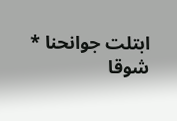ابتلت جوانحنا * شوقا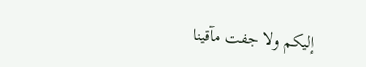إليكم ولا جفت مآقينا